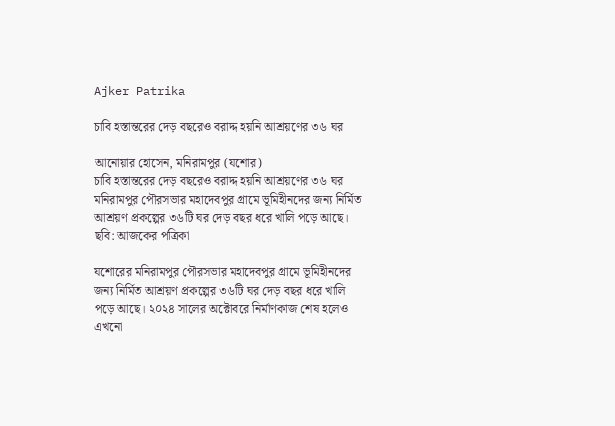Ajker Patrika

চাবি হস্তান্তরের দেড় বছরেও বরাদ্দ হয়নি আশ্রয়ণের ৩৬ ঘর

আনোয়ার হোসেন, মনিরামপুর (যশোর)
চাবি হস্তান্তরের দেড় বছরেও বরাদ্দ হয়নি আশ্রয়ণের ৩৬ ঘর
মনিরামপুর পৌরসভার মহাদেবপুর গ্রামে ভূমিহীনদের জন্য নির্মিত আশ্রয়ণ প্রকল্পের ৩৬টি ঘর দেড় বছর ধরে খালি পড়ে আছে। ছবি: আজকের পত্রিকা

যশোরের মনিরামপুর পৌরসভার মহাদেবপুর গ্রামে ভূমিহীনদের জন্য নির্মিত আশ্রয়ণ প্রকল্পের ৩৬টি ঘর দেড় বছর ধরে খালি পড়ে আছে। ২০২৪ সালের অক্টোবরে নির্মাণকাজ শেষ হলেও এখনো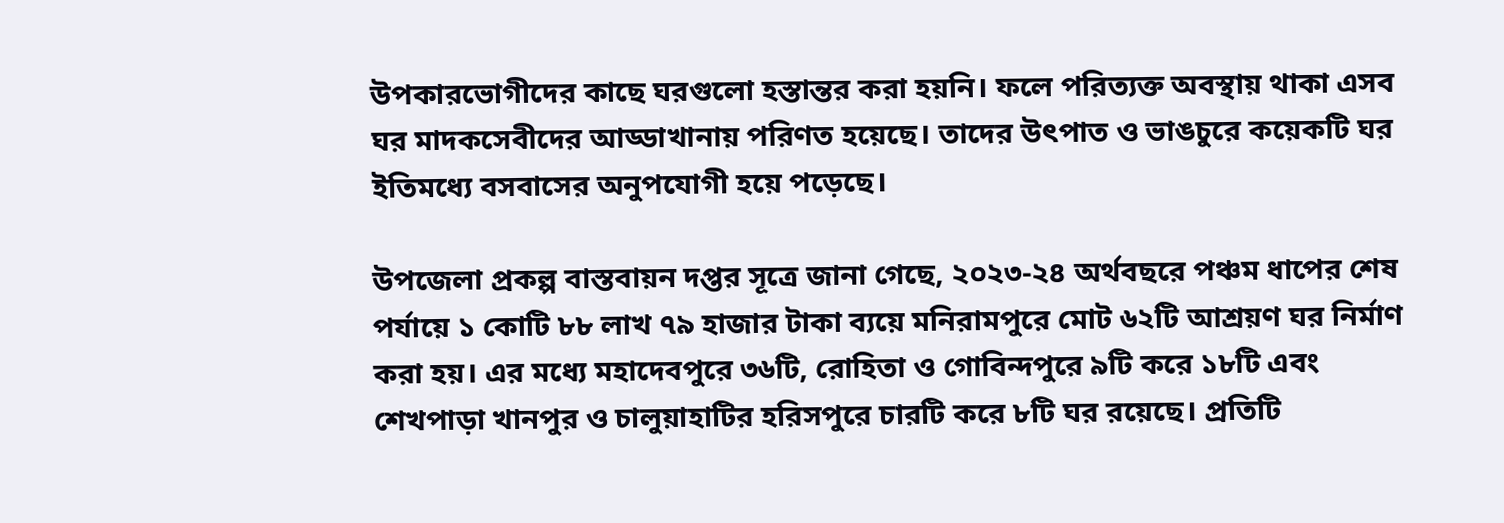উপকারভোগীদের কাছে ঘরগুলো হস্তান্তর করা হয়নি। ফলে পরিত্যক্ত অবস্থায় থাকা এসব ঘর মাদকসেবীদের আড্ডাখানায় পরিণত হয়েছে। তাদের উৎপাত ও ভাঙচুরে কয়েকটি ঘর ইতিমধ্যে বসবাসের অনুপযোগী হয়ে পড়েছে।

উপজেলা প্রকল্প বাস্তবায়ন দপ্তর সূত্রে জানা গেছে, ২০২৩-২৪ অর্থবছরে পঞ্চম ধাপের শেষ পর্যায়ে ১ কোটি ৮৮ লাখ ৭৯ হাজার টাকা ব্যয়ে মনিরামপুরে মোট ৬২টি আশ্রয়ণ ঘর নির্মাণ করা হয়। এর মধ্যে মহাদেবপুরে ৩৬টি, রোহিতা ও গোবিন্দপুরে ৯টি করে ১৮টি এবং শেখপাড়া খানপুর ও চালুয়াহাটির হরিসপুরে চারটি করে ৮টি ঘর রয়েছে। প্রতিটি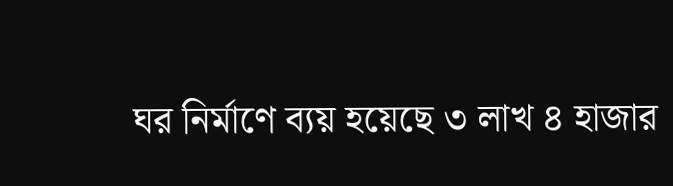ঘর নির্মাণে ব্যয় হয়েছে ৩ লাখ ৪ হাজার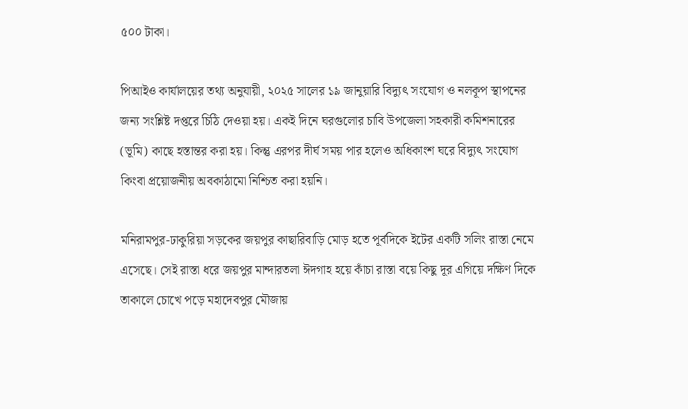৫০০ টাকা।

পিআইও কার্যালয়ের তথ্য অনুযায়ী, ২০২৫ সালের ১৯ জানুয়ারি বিদ্যুৎ সংযোগ ও নলকূপ স্থাপনের জন্য সংশ্লিষ্ট দপ্তরে চিঠি দেওয়া হয়। একই দিনে ঘরগুলোর চাবি উপজেলা সহকারী কমিশনারের (ভূমি) কাছে হস্তান্তর করা হয়। কিন্তু এরপর দীর্ঘ সময় পার হলেও অধিকাংশ ঘরে বিদ্যুৎ সংযোগ কিংবা প্রয়োজনীয় অবকাঠামো নিশ্চিত করা হয়নি।

মনিরামপুর-ঢাকুরিয়া সড়কের জয়পুর কাছারিবাড়ি মোড় হতে পূর্বদিকে ইটের একটি সলিং রাস্তা নেমে এসেছে। সেই রাস্তা ধরে জয়পুর মান্দারতলা ঈদগাহ হয়ে কাঁচা রাস্তা বয়ে কিছু দূর এগিয়ে দক্ষিণ দিকে তাকালে চোখে পড়ে মহাদেবপুর মৌজায়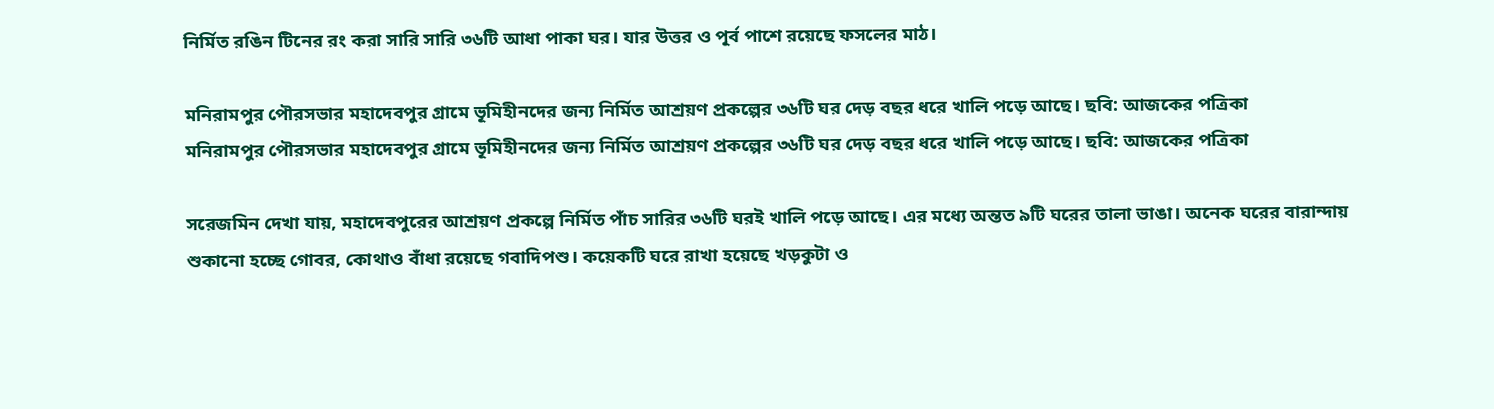নির্মিত রঙিন টিনের রং করা সারি সারি ৩৬টি আধা পাকা ঘর। যার উত্তর ও পূর্ব পাশে রয়েছে ফসলের মাঠ।

মনিরামপুর পৌরসভার মহাদেবপুর গ্রামে ভূমিহীনদের জন্য নির্মিত আশ্রয়ণ প্রকল্পের ৩৬টি ঘর দেড় বছর ধরে খালি পড়ে আছে। ছবি: আজকের পত্রিকা
মনিরামপুর পৌরসভার মহাদেবপুর গ্রামে ভূমিহীনদের জন্য নির্মিত আশ্রয়ণ প্রকল্পের ৩৬টি ঘর দেড় বছর ধরে খালি পড়ে আছে। ছবি: আজকের পত্রিকা

সরেজমিন দেখা যায়, মহাদেবপুরের আশ্রয়ণ প্রকল্পে নির্মিত পাঁচ সারির ৩৬টি ঘরই খালি পড়ে আছে। এর মধ্যে অন্তত ৯টি ঘরের তালা ভাঙা। অনেক ঘরের বারান্দায় শুকানো হচ্ছে গোবর, কোথাও বাঁধা রয়েছে গবাদিপশু। কয়েকটি ঘরে রাখা হয়েছে খড়কুটা ও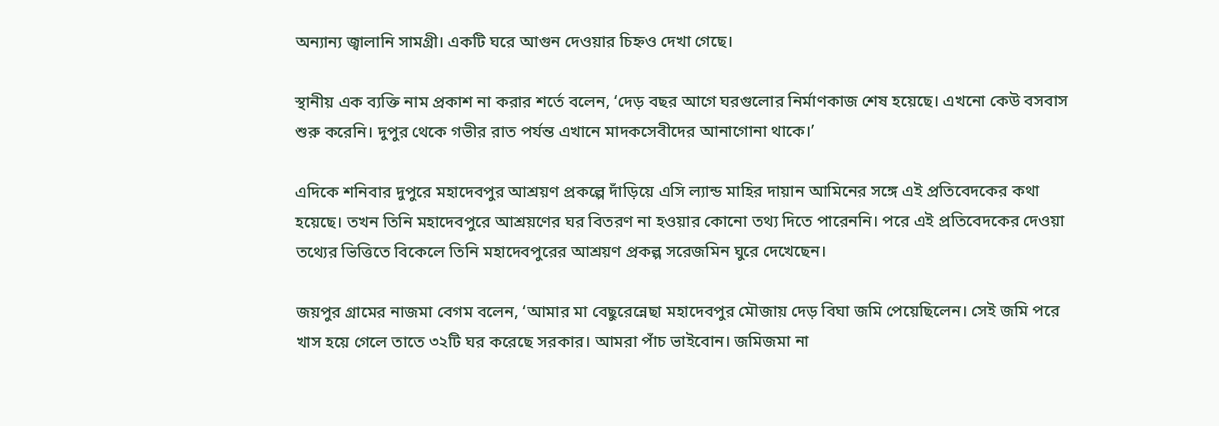অন্যান্য জ্বালানি সামগ্রী। একটি ঘরে আগুন দেওয়ার চিহ্নও দেখা গেছে।

স্থানীয় এক ব্যক্তি নাম প্রকাশ না করার শর্তে বলেন, ‘দেড় বছর আগে ঘরগুলোর নির্মাণকাজ শেষ হয়েছে। এখনো কেউ বসবাস শুরু করেনি। দুপুর থেকে গভীর রাত পর্যন্ত এখানে মাদকসেবীদের আনাগোনা থাকে।’

এদিকে শনিবার দুপুরে মহাদেবপুর আশ্রয়ণ প্রকল্পে দাঁড়িয়ে এসি ল্যান্ড মাহির দায়ান আমিনের সঙ্গে এই প্রতিবেদকের কথা হয়েছে। তখন তিনি মহাদেবপুরে আশ্রয়ণের ঘর বিতরণ না হওয়ার কোনো তথ্য দিতে পারেননি। পরে এই প্রতিবেদকের দেওয়া তথ্যের ভিত্তিতে বিকেলে তিনি মহাদেবপুরের আশ্রয়ণ প্রকল্প সরেজমিন ঘুরে দেখেছেন।

জয়পুর গ্রামের নাজমা বেগম বলেন, ‘আমার মা বেছুরেন্নেছা মহাদেবপুর মৌজায় দেড় বিঘা জমি পেয়েছিলেন। সেই জমি পরে খাস হয়ে গেলে তাতে ৩২টি ঘর করেছে সরকার। আমরা পাঁচ ভাইবোন। জমিজমা না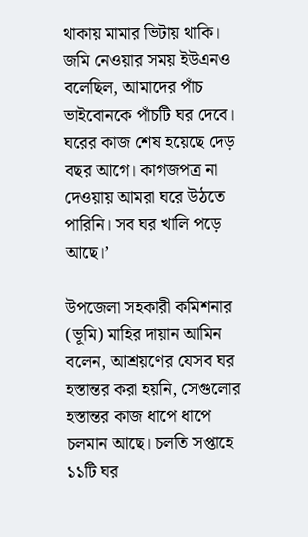থাকায় মামার ভিটায় থাকি। জমি নেওয়ার সময় ইউএনও বলেছিল, আমাদের পাঁচ ভাইবোনকে পাঁচটি ঘর দেবে। ঘরের কাজ শেষ হয়েছে দেড় বছর আগে। কাগজপত্র না দেওয়ায় আমরা ঘরে উঠতে পারিনি। সব ঘর খালি পড়ে আছে।’

উপজেলা সহকারী কমিশনার (ভূমি) মাহির দায়ান আমিন বলেন, আশ্রয়ণের যেসব ঘর হস্তান্তর করা হয়নি, সেগুলোর হস্তান্তর কাজ ধাপে ধাপে চলমান আছে। চলতি সপ্তাহে ১১টি ঘর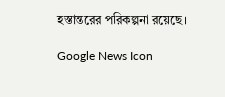হস্তান্তরের পরিকল্পনা রয়েছে।

Google News Icon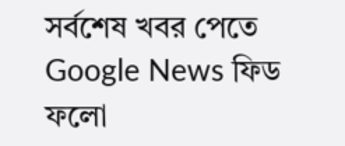সর্বশেষ খবর পেতে Google News ফিড ফলো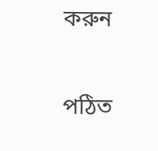করুন

পঠিত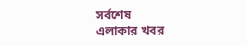সর্বশেষ
এলাকার খবর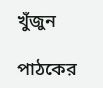খুঁজুন

পাঠকের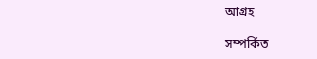আগ্রহ

সম্পর্কিত